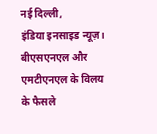नई दिल्ली,
इंडिया इनसाइड न्यूज़।
बीएसएनएल और एमटीएनएल के विलय के फैसले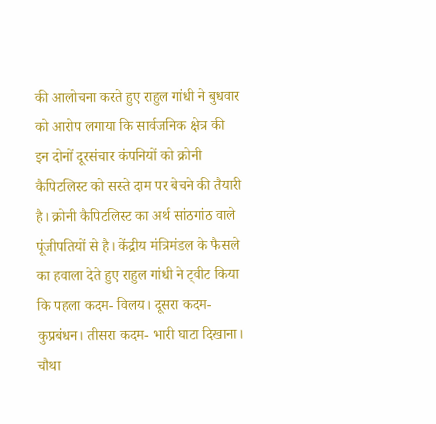की आलोचना करते हुए राहुल गांधी ने बुधवार को आरोप लगाया कि सार्वजनिक क्षेत्र की इन दोनों दूरसंचार कंपनियों को क्रोनी कैपिटलिस्ट को सस्ते दाम पर बेचने की तैयारी है। क्रोनी कैपिटलिस्ट का अर्थ सांठगांठ वाले पूंजीपतियों से है। केंद्रीय मंत्रिमंडल के फैसले का हवाला देते हुए राहुल गांधी ने ट्वीट किया कि पहला कदम- विलय। दूसरा कदम- कुप्रबंधन। तीसरा कदम- भारी घाटा दिखाना। चौथा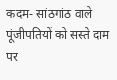कदम- सांठगांठ वाले पूंजीपतियों को सस्ते दाम पर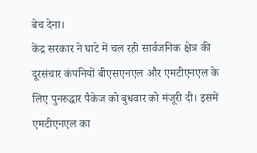बेच देना।
केंद्र सरकार ने घाटे में चल रही सार्वजनिक क्षेत्र की दूरसंचार कंपनियों बीएसएनएल और एमटीएनएल के लिए पुनरुद्धार पैकेज को बुधवार को मंजूरी दी। इसमें एमटीएनएल का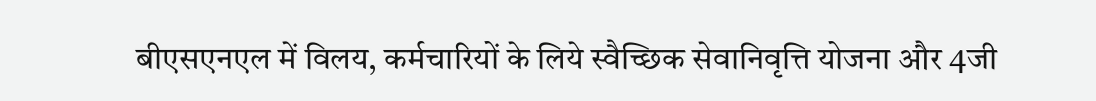बीएसएनएल में विलय, कर्मचारियों के लिये स्वैच्छिक सेवानिवृत्ति योजना और 4जी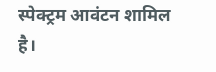स्पेक्ट्रम आवंटन शामिल है।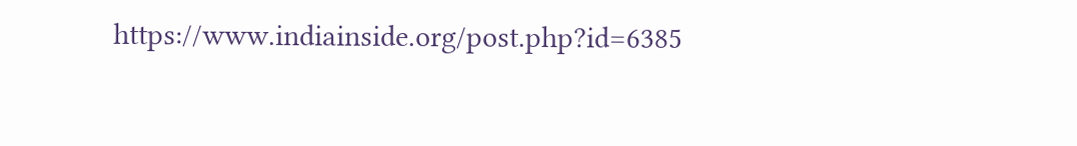https://www.indiainside.org/post.php?id=6385